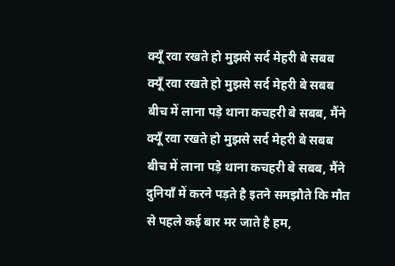क्यूँ रवा रखते हो मुझसे सर्द मेहरी बे सबब
क्यूँ रवा रखते हो मुझसे सर्द मेहरी बे सबब बीच में लाना पड़े थाना कचहरी बे सबब, मैंने
क्यूँ रवा रखते हो मुझसे सर्द मेहरी बे सबब बीच में लाना पड़े थाना कचहरी बे सबब, मैंने
दुनियाँ में करने पड़ते है इतने समझौते कि मौत से पहले कई बार मर जाते है हम,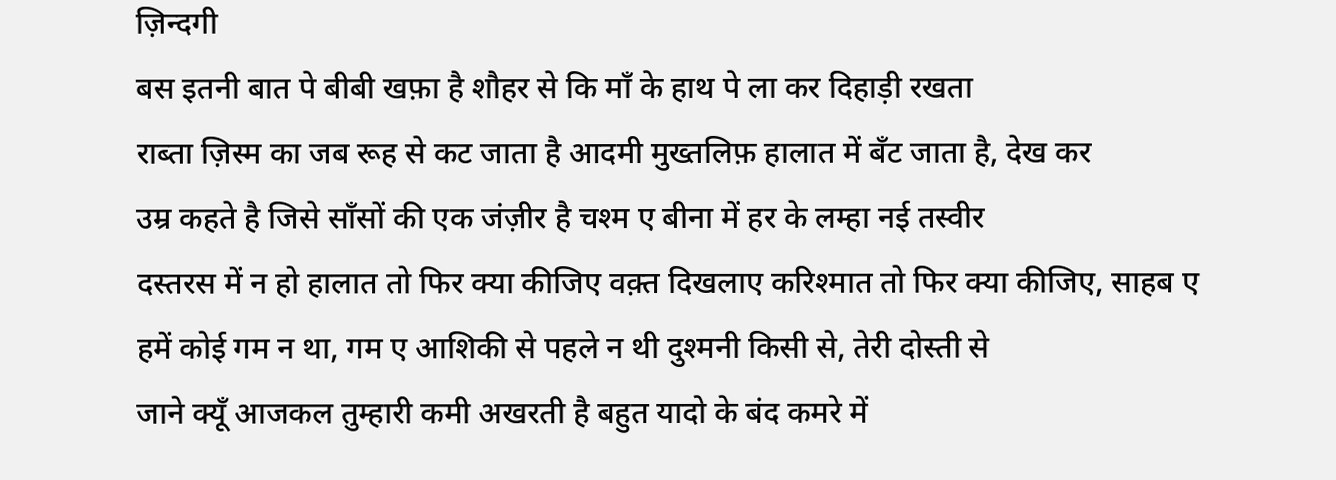ज़िन्दगी
बस इतनी बात पे बीबी खफ़ा है शौहर से कि माँ के हाथ पे ला कर दिहाड़ी रखता
राब्ता ज़िस्म का जब रूह से कट जाता है आदमी मुख्तलिफ़ हालात में बँट जाता है, देख कर
उम्र कहते है जिसे साँसों की एक जंज़ीर है चश्म ए बीना में हर के लम्हा नई तस्वीर
दस्तरस में न हो हालात तो फिर क्या कीजिए वक़्त दिखलाए करिश्मात तो फिर क्या कीजिए, साहब ए
हमें कोई गम न था, गम ए आशिकी से पहले न थी दुश्मनी किसी से, तेरी दोस्ती से
जाने क्यूँ आजकल तुम्हारी कमी अखरती है बहुत यादो के बंद कमरे में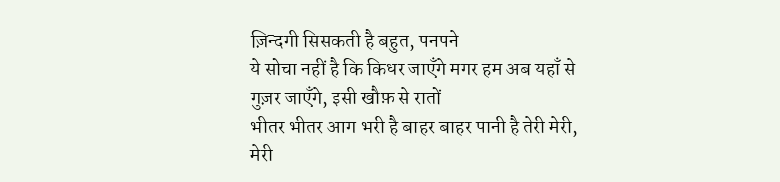ज़िन्दगी सिसकती है बहुत, पनपने
ये सोचा नहीं है कि किधर जाएँगे मगर हम अब यहाँ से गुज़र जाएँगे, इसी खौफ़ से रातों
भीतर भीतर आग भरी है बाहर बाहर पानी है तेरी मेरी, मेरी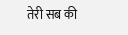तेरी सब की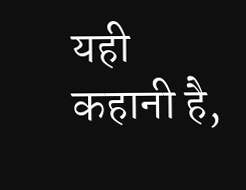यही कहानी है,